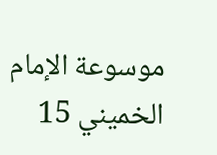موسوعة الإمام الخميني 15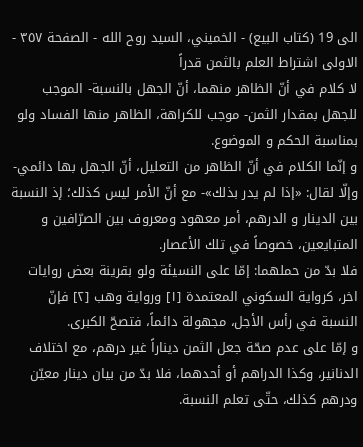الى 19 (كتاب البيع) - الخميني، السيد روح الله - الصفحة ٣٥٧ - الاولى اشتراط العلم بالثمن قدراً
لا كلام في أنّ الظاهر منهما، أنّ الجهل بالنسبة- الموجب للجهل بمقدار الثمن- موجب للكراهة، الظاهر منها الفساد ولو بمناسبة الحكم و الموضوع.
و إنّما الكلام في أنّ الظاهر من التعليل، أنّ الجهل بها دائمي- وإلّا لقال: «إذا لم يدر بذلك»- مع أنّ الأمر ليس كذلك؛ إذ النسبة بين الدينار و الدرهم، أمر معهود ومعروف بين الصرّافين و المتبايعين، خصوصاً في تلك الأعصار.
فلا بدّ من حملهما: إمّا على النسيئة ولو بقرينة بعض روايات اخر، كرواية السكوني المعتمدة [١] ورواية وهب [٢] فإنّ النسبة في رأس الأجل، مجهولة دائماً، فتصحّ الكبرى.
و إمّا على عدم صحّة جعل الثمن ديناراً غير درهم، مع اختلاف الدنانير، وكذا الدراهم أو أحدهما، فلا بدّ من بيان دينار معيّن ودرهم كذلك، حتّى تعلم النسبة.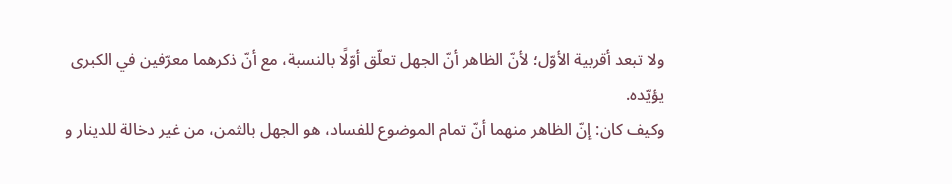ولا تبعد أقربية الأوّل؛ لأنّ الظاهر أنّ الجهل تعلّق أوّلًا بالنسبة، مع أنّ ذكرهما معرّفين في الكبرى يؤيّده.
وكيف كان: إنّ الظاهر منهما أنّ تمام الموضوع للفساد، هو الجهل بالثمن، من غير دخالة للدينار و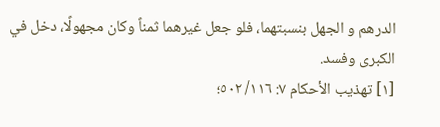الدرهم و الجهل بنسبتهما، فلو جعل غيرهما ثمناً وكان مجهولًا، دخل في الكبرى وفسد.
[١] تهذيب الأحكام ٧: ١١٦/ ٥٠٢؛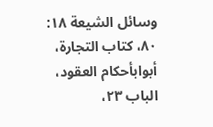وسائل الشيعة ١٨: ٨٠، كتاب التجارة، أبوابأحكام العقود، الباب ٢٣،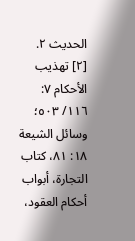الحديث ٢.
[٢] تهذيب الأحكام ٧: ١١٦/ ٥٠٣؛ وسائل الشيعة ١٨: ٨١، كتاب التجارة، أبواب أحكام العقود،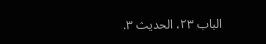الباب ٢٣، الحديث ٣.